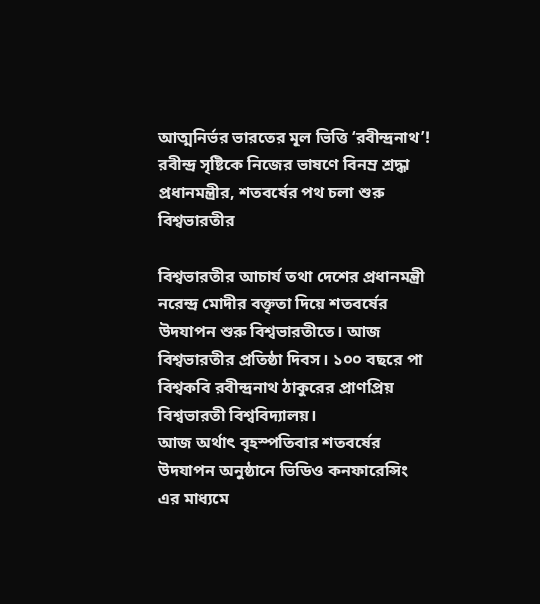আত্মনির্ভর ভারতের মূল ভিত্তি ‘রবীন্দ্রনাথ’!  রবীন্দ্র সৃষ্টিকে নিজের ভাষণে বিনম্র শ্রদ্ধা প্রধানমন্ত্রীর, শতবর্ষের পথ চলা শুরু বিশ্বভারতীর

বিশ্বভারতীর আচার্য তথা দেশের প্রধানমন্ত্রী নরেন্দ্র মোদীর বক্তৃতা দিয়ে শতবর্ষের উদযাপন শুরু বিশ্বভারতীতে। আজ বিশ্বভারতীর প্রতিষ্ঠা দিবস। ১০০ বছরে পা বিশ্বকবি রবীন্দ্রনাথ ঠাকুরের প্রাণপ্রিয় বিশ্বভারতী বিশ্ববিদ্যালয়।
আজ অর্থাৎ বৃহস্পতিবার শতবর্ষের উদযাপন অনুষ্ঠানে ভিডিও কনফারেন্সিং এর মাধ্যমে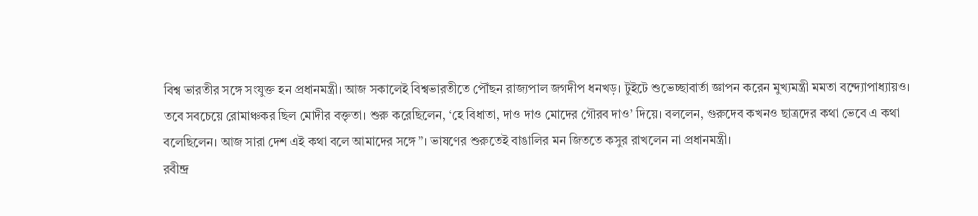বিশ্ব ভারতীর সঙ্গে সংযুক্ত হন প্রধানমন্ত্রী। আজ সকালেই বিশ্বভারতীতে পৌঁছন রাজ্যপাল জগদীপ ধনখড়। টুইটে শুভেচ্ছাবার্তা জ্ঞাপন করেন মুখ্যমন্ত্রী মমতা বন্দ্যোপাধ্যায়‌ও।
তবে সবচেয়ে রোমাঞ্চকর ছিল মোদীর বক্তৃতা। শুরু করেছিলেন, ‘হে বিধাতা, দাও দাও মোদের গৌরব দাও’ দিয়ে। বললেন, গুরুদেব কখনও ছাত্রদের কথা ভেবে এ কথা বলেছিলেন। আজ সারা দেশ এই কথা বলে আমাদের সঙ্গে”। ভাষণের শুরুতেই বাঙালির মন জিততে কসুর রাখলেন না প্রধানমন্ত্রী।
রবীন্দ্র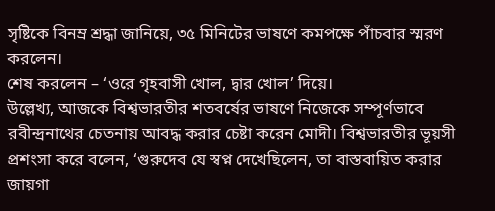সৃষ্টিকে বিনম্র শ্রদ্ধা জানিয়ে, ৩৫ মিনিটের ভাষণে কমপক্ষে পাঁচবার স্মরণ করলেন।
শেষ করলেন – ‘ওরে গৃহবাসী খোল, দ্বার খোল’ দিয়ে।
উল্লেখ্য, আজকে বিশ্বভারতীর শতবর্ষের ভাষণে নিজেকে সম্পূর্ণভাবে রবীন্দ্রনাথের চেতনায় আবদ্ধ করার চেষ্টা করেন মোদী। বিশ্বভারতীর ভূয়সী প্রশংসা করে বলেন, ‘গুরুদেব যে স্বপ্ন দেখেছিলেন, তা বাস্তবায়িত করার জায়গা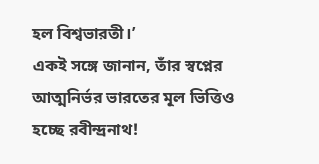হল বিশ্বভারতী।’
এক‌ই সঙ্গে জানান, তাঁর স্বপ্নের আত্মনির্ভর ভারতের মূল ভিত্তি‌ও হচ্ছে রবীন্দ্রনাথ!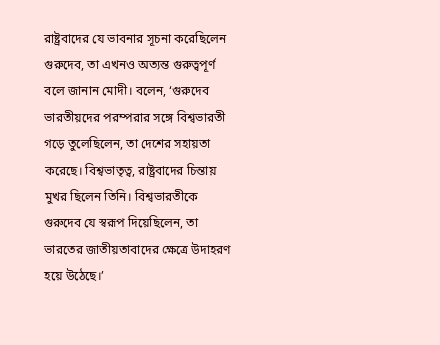রাষ্ট্রবাদের যে ভাবনার সূচনা করেছিলেন গুরুদেব, তা এখনও অত্যন্ত গুরুত্বপূর্ণ বলে জানান মোদী। বলেন, ‘গুরুদেব ভারতীয়দের পরম্পরার সঙ্গে বিশ্বভারতী গড়ে তুলেছিলেন, তা দেশের সহায়তা করেছে। বিশ্বভাতৃত্ব, রাষ্ট্রবাদের চিন্তায় মুখর ছিলেন তিনি। বিশ্বভারতীকে গুরুদেব যে স্বরূপ দিয়েছিলেন, তা ভারতের জাতীয়তাবাদের ক্ষেত্রে উদাহরণ হয়ে উঠেছে।’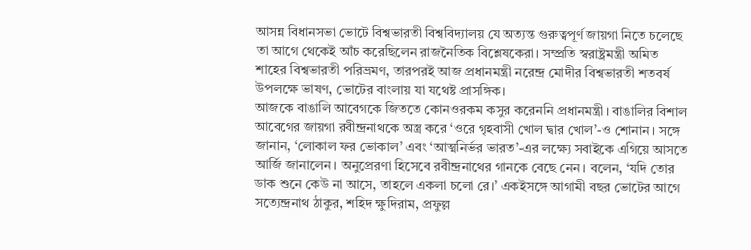আসন্ন বিধানসভা ভোটে বিশ্বভারতী বিশ্ববিদ্যালয় যে অত্যন্ত গুরুত্বপূর্ণ জায়গা নিতে চলেছে তা আগে থেকেই আঁচ করেছিলেন রাজনৈতিক বিশ্লেষকেরা। সম্প্রতি স্বরাষ্ট্রমন্ত্রী অমিত শাহের বিশ্বভারতী পরিভ্রমণ, তারপর‌ই আজ প্রধানমন্ত্রী নরেন্দ্র মোদীর বিশ্বভারতী শতবর্ষ উপলক্ষে ভাষণ, ভোটের বাংলায় যা যথেষ্ট প্রাসঙ্গিক।
আজকে বাঙালি আবেগকে জিততে কোন‌ওরকম কসুর করেননি প্রধানমন্ত্রী। বাঙালির বিশাল আবেগের জায়গা রবীন্দ্রনাথকে অস্ত্র করে ‘ওরে গৃহবাসী খোল দ্বার খোল’-ও শোনান। সঙ্গে জানান, ‘লোকাল ফর ভোকাল’ এবং ‘আত্মনির্ভর ভারত’-এর লক্ষ্যে সবাইকে এগিয়ে আসতে আর্জি জানালেন। অনুপ্রেরণা হিসেবে রবীন্দ্রনাথের গানকে বেছে নেন। বলেন, ‘যদি তোর ডাক শুনে কেউ না আসে, তাহলে একলা চলো রে।’ একইসঙ্গে আগামী বছর ভোটের আগে সত্যেন্দ্রনাথ ঠাকুর, শহিদ ক্ষুদিরাম, প্রফুল্ল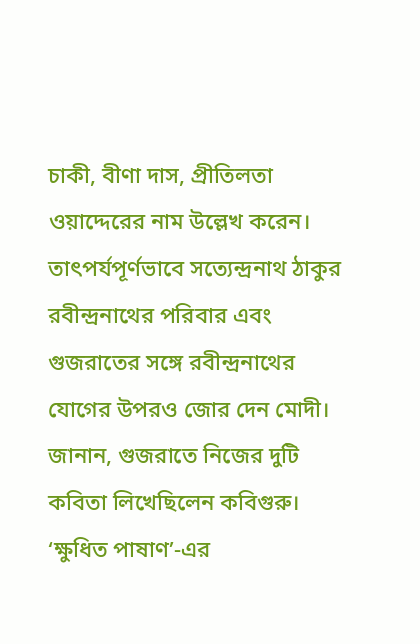চাকী, বীণা দাস, প্রীতিলতা ওয়াদ্দেরের নাম উল্লেখ করেন।
তাৎপর্যপূর্ণভাবে সত্যেন্দ্রনাথ ঠাকুর রবীন্দ্রনাথের পরিবার এবং গুজরাতের সঙ্গে রবীন্দ্রনাথের যোগের উপরও জোর দেন মোদী। জানান, গুজরাতে নিজের দুটি কবিতা লিখেছিলেন কবিগুরু। ‘ক্ষুধিত পাষাণ’-এর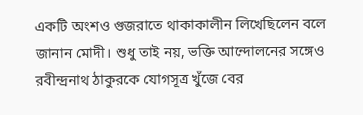একটি অংশও গুজরাতে থাকাকালীন লিখেছিলেন বলে জানান মোদী। শুধু তাই নয়, ভক্তি আন্দোলনের সঙ্গেও রবীন্দ্রনাথ ঠাকুরকে যোগসূত্র খুঁজে বের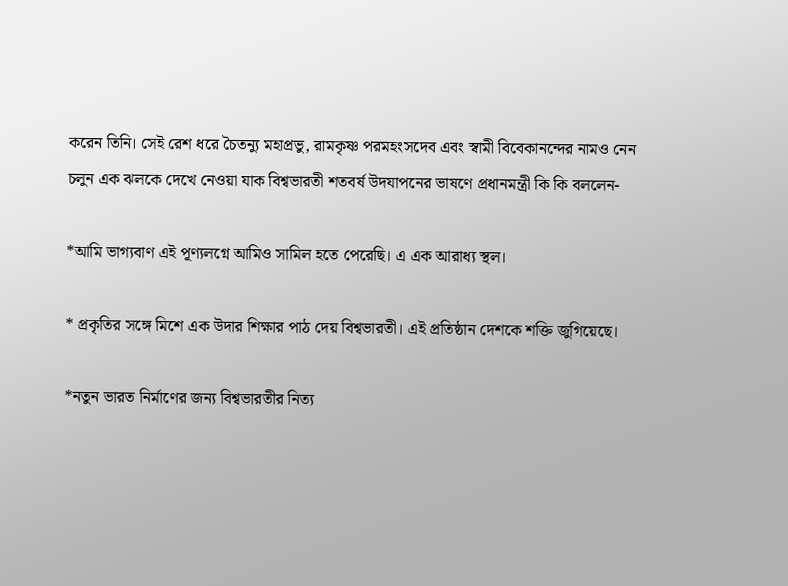করেন তিনি। সেই রেশ ধরে চৈতন্যু মহাপ্রভু, রামকৃষ্ণ পরমহংসদেব এবং স্বামী বিবেকানন্দের নামও নেন
চলুন এক ঝলকে দেখে নেওয়া যাক বিশ্বভারতী শতবর্ষ উদযাপনের ভাষণে প্রধানমন্ত্রী কি কি বললেন-

*আমি ভাগ্যবাণ এই পূণ্যলগ্নে আমিও সামিল হতে পেরেছি। এ এক আরাধ্য স্থল।

* প্রকৃতির সঙ্গে মিশে এক উদার শিক্ষার পাঠ দেয় বিশ্বভারতী। এই প্রতিষ্ঠান দেশকে শক্তি জুগিয়েছে।

*নতুন ভারত নির্মাণের জন্য বিশ্বভারতীর নিত্য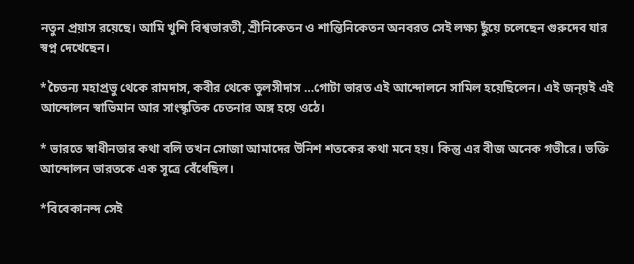নতুন প্রয়াস রয়েছে। আমি খুশি বিশ্বভারতী, শ্রীনিকেতন ও শান্তিনিকেতন অনবরত সেই লক্ষ্য ছুঁয়ে চলেছেন গুরুদেব যার স্বপ্ন দেখেছেন।

*চৈতন্য মহাপ্রভু থেকে রামদাস, কবীর থেকে তুলসীদাস …গোটা ভারত এই আন্দোলনে সামিল হয়েছিলেন। এই জন্য়ই এই আন্দোলন স্বাভিমান আর সাংস্কৃতিক চেতনার অঙ্গ হয়ে ওঠে।

* ভারতে স্বাধীনতার কথা বলি তখন সোজা আমাদের উনিশ শতকের কথা মনে হয়। কিন্তু এর বীজ অনেক গভীরে। ভক্তি আন্দোলন ভারতকে এক সূত্রে বেঁধেছিল।

*বিবেকানন্দ সেই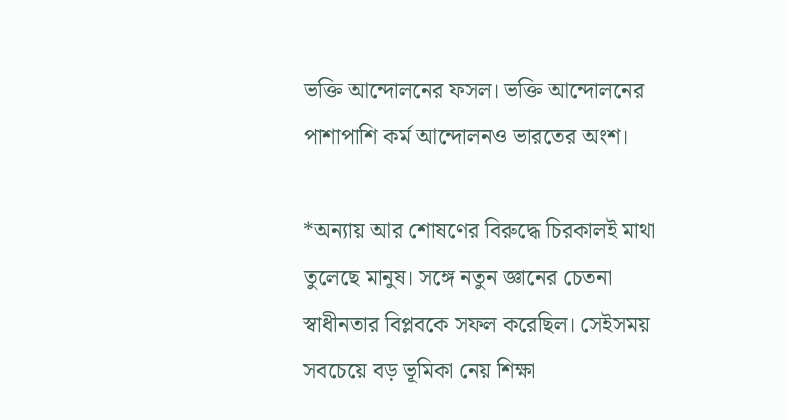ভক্তি আন্দোলনের ফসল। ভক্তি আন্দোলনের পাশাপাশি কর্ম আন্দোলনও ভারতের অংশ।

*অন্যায় আর শোষণের বিরুদ্ধে চিরকালই মাথা তুলেছে মানুষ। সঙ্গে নতুন জ্ঞানের চেতনা স্বাধীনতার বিপ্লবকে সফল করেছিল। সেইসময় সবচেয়ে বড় ভূমিকা নেয় শিক্ষা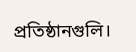প্রতিষ্ঠানগুলি।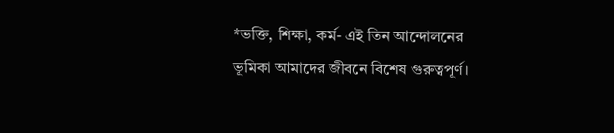*ভক্তি, শিক্ষা, কর্ম- এই তিন আন্দোলনের ভূমিকা আমাদের জীবনে বিশেষ গুরুত্বপূর্ণ।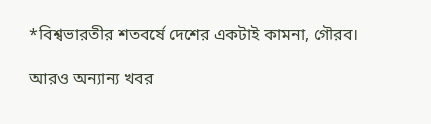*বিশ্বভারতীর শতবর্ষে দেশের একটাই কামনা, গৌরব।

আরও অন্যান্য খবর